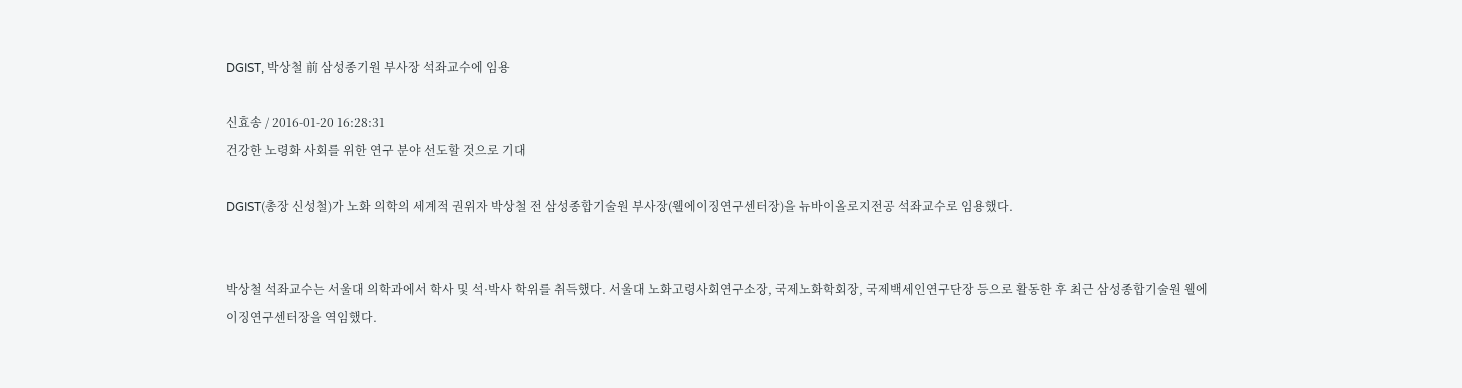DGIST, 박상철 前 삼성종기원 부사장 석좌교수에 임용

신효송 / 2016-01-20 16:28:31
건강한 노령화 사회를 위한 연구 분야 선도할 것으로 기대

DGIST(총장 신성철)가 노화 의학의 세계적 권위자 박상철 전 삼성종합기술원 부사장(웰에이징연구센터장)을 뉴바이올로지전공 석좌교수로 임용했다.


박상철 석좌교수는 서울대 의학과에서 학사 및 석·박사 학위를 취득했다. 서울대 노화고령사회연구소장, 국제노화학회장, 국제백세인연구단장 등으로 활동한 후 최근 삼성종합기술원 웰에이징연구센터장을 역임했다.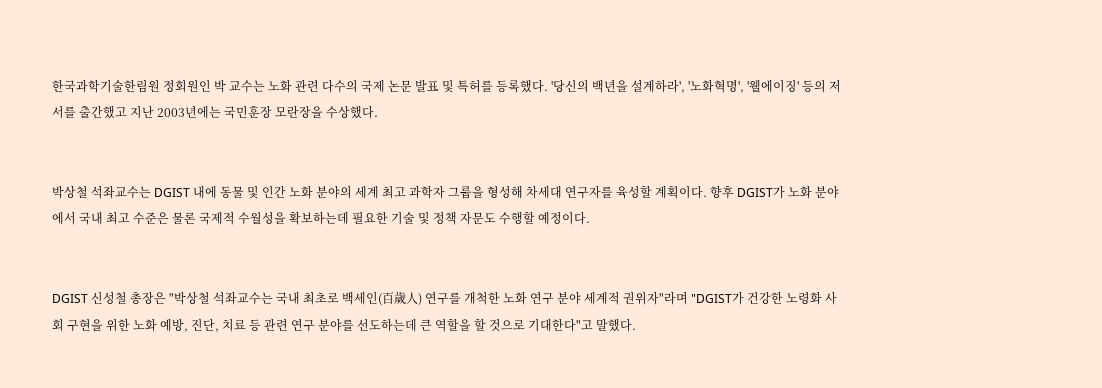한국과학기술한림원 정회원인 박 교수는 노화 관련 다수의 국제 논문 발표 및 특허를 등록했다. '당신의 백년을 설계하라', '노화혁명', '웰에이징' 등의 저서를 출간했고 지난 2003년에는 국민훈장 모란장을 수상했다.


박상철 석좌교수는 DGIST 내에 동물 및 인간 노화 분야의 세계 최고 과학자 그룹을 형성해 차세대 연구자를 육성할 계획이다. 향후 DGIST가 노화 분야에서 국내 최고 수준은 물론 국제적 수월성을 확보하는데 필요한 기술 및 정책 자문도 수행할 예정이다.


DGIST 신성철 총장은 "박상철 석좌교수는 국내 최초로 백세인(百歲人) 연구를 개척한 노화 연구 분야 세계적 권위자"라며 "DGIST가 건강한 노령화 사회 구현을 위한 노화 예방, 진단, 치료 등 관련 연구 분야를 선도하는데 큰 역할을 할 것으로 기대한다"고 말했다.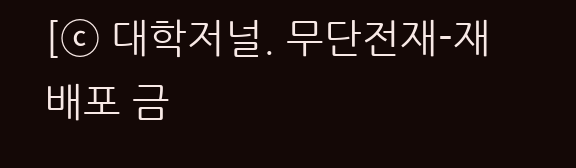[ⓒ 대학저널. 무단전재-재배포 금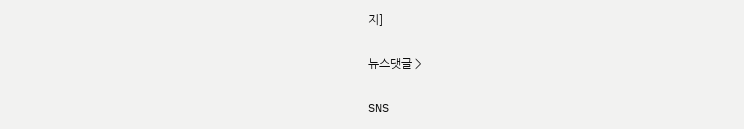지]

뉴스댓글 >

SNS